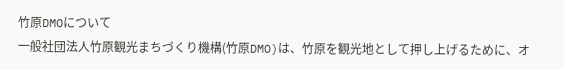竹原DMOについて
一般社団法人竹原観光まちづくり機構(竹原DMO)は、竹原を観光地として押し上げるために、オ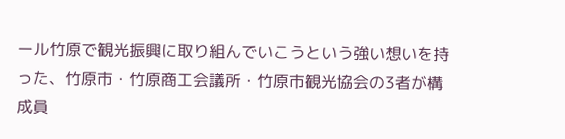ール竹原で観光振興に取り組んでいこうという強い想いを持った、竹原市・竹原商工会議所・竹原市観光協会の3者が構成員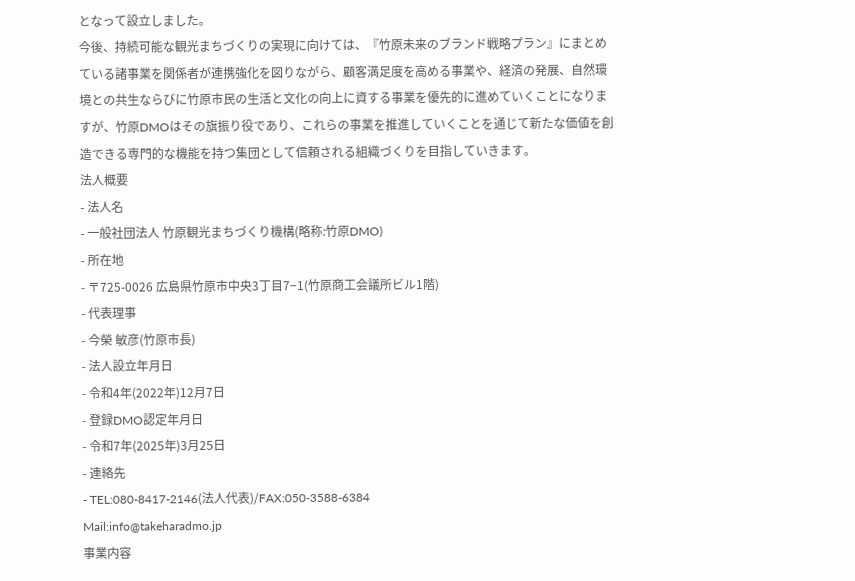となって設立しました。
今後、持続可能な観光まちづくりの実現に向けては、『竹原未来のブランド戦略プラン』にまとめている諸事業を関係者が連携強化を図りながら、顧客満足度を高める事業や、経済の発展、自然環境との共生ならびに竹原市民の生活と文化の向上に資する事業を優先的に進めていくことになりますが、竹原DMOはその旗振り役であり、これらの事業を推進していくことを通じて新たな価値を創造できる専門的な機能を持つ集団として信頼される組織づくりを目指していきます。
法人概要
- 法人名
- 一般社団法人 竹原観光まちづくり機構(略称:竹原DMO)
- 所在地
- 〒725-0026 広島県竹原市中央3丁目7−1(竹原商工会議所ビル1階)
- 代表理事
- 今榮 敏彦(竹原市長)
- 法人設立年月日
- 令和4年(2022年)12月7日
- 登録DMO認定年月日
- 令和7年(2025年)3月25日
- 連絡先
- TEL:080-8417-2146(法人代表)/FAX:050-3588-6384
Mail:info@takeharadmo.jp
事業内容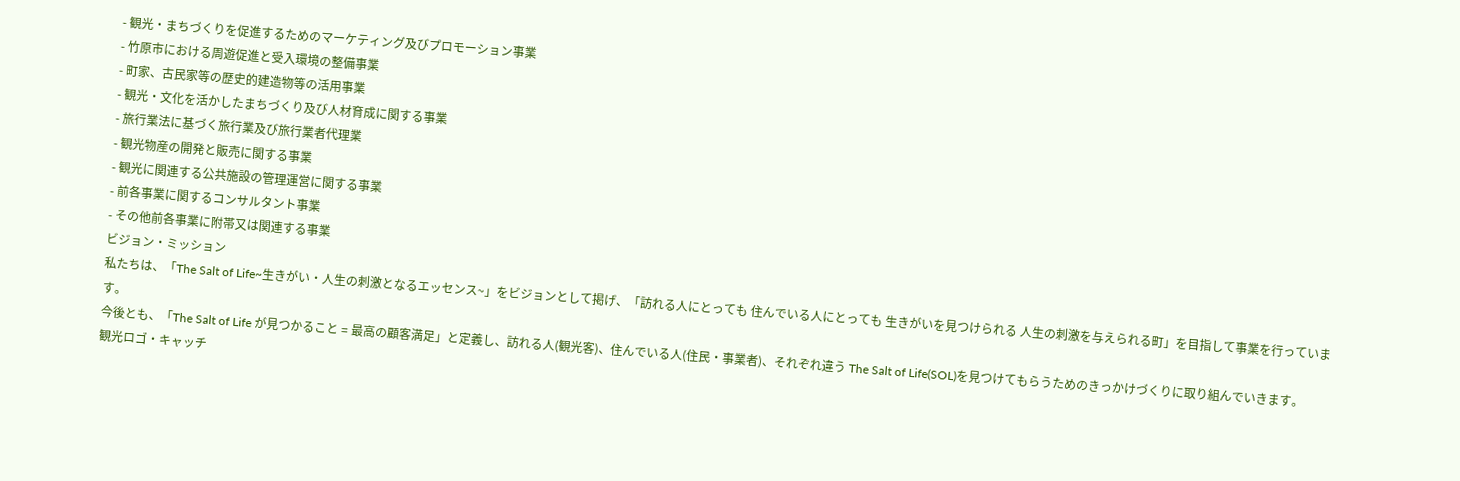- 観光・まちづくりを促進するためのマーケティング及びプロモーション事業
- 竹原市における周遊促進と受入環境の整備事業
- 町家、古民家等の歴史的建造物等の活用事業
- 観光・文化を活かしたまちづくり及び人材育成に関する事業
- 旅行業法に基づく旅行業及び旅行業者代理業
- 観光物産の開発と販売に関する事業
- 観光に関連する公共施設の管理運営に関する事業
- 前各事業に関するコンサルタント事業
- その他前各事業に附帯又は関連する事業
ビジョン・ミッション
私たちは、「The Salt of Life~生きがい・人生の刺激となるエッセンス~」をビジョンとして掲げ、「訪れる人にとっても 住んでいる人にとっても 生きがいを見つけられる 人生の刺激を与えられる町」を目指して事業を行っています。
今後とも、「The Salt of Life が見つかること = 最高の顧客満足」と定義し、訪れる人(観光客)、住んでいる人(住民・事業者)、それぞれ違う The Salt of Life(SOL)を見つけてもらうためのきっかけづくりに取り組んでいきます。
観光ロゴ・キャッチ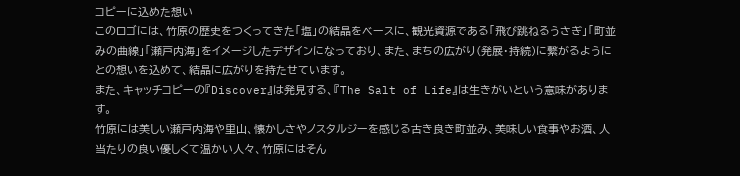コピーに込めた想い
このロゴには、竹原の歴史をつくってきた「塩」の結晶をベースに、観光資源である「飛び跳ねるうさぎ」「町並みの曲線」「瀬戸内海」をイメージしたデザインになっており、また、まちの広がり(発展・持続)に繋がるようにとの想いを込めて、結晶に広がりを持たせています。
また、キャッチコピーの『Discover』は発見する、『The Salt of Life』は生きがいという意味があります。
竹原には美しい瀬戸内海や里山、懐かしさやノスタルジーを感じる古き良き町並み、美味しい食事やお酒、人当たりの良い優しくて温かい人々、竹原にはそん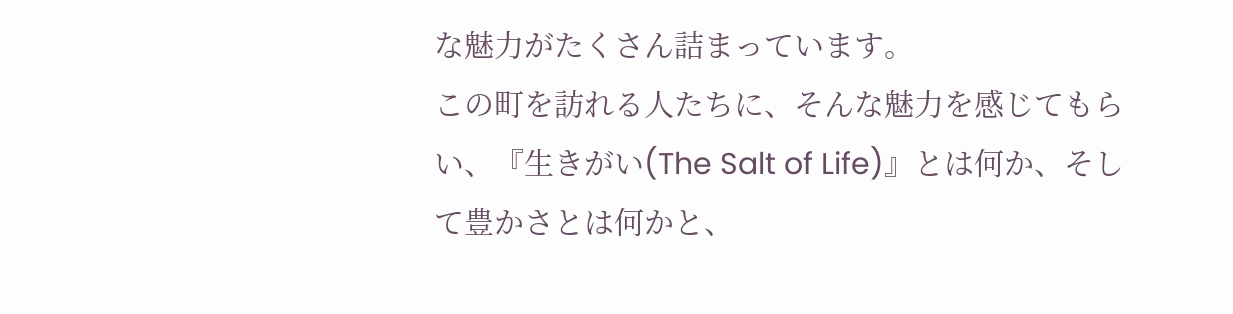な魅力がたくさん詰まっています。
この町を訪れる人たちに、そんな魅力を感じてもらい、『生きがい(The Salt of Life)』とは何か、そして豊かさとは何かと、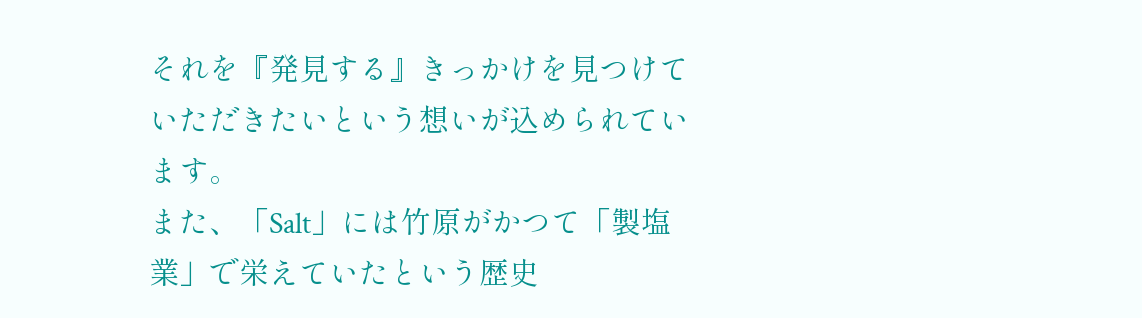それを『発見する』きっかけを見つけていただきたいという想いが込められています。
また、「Salt」には竹原がかつて「製塩業」で栄えていたという歴史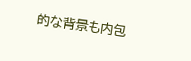的な背景も内包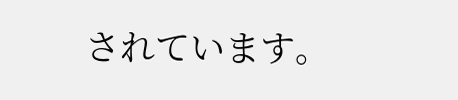されています。